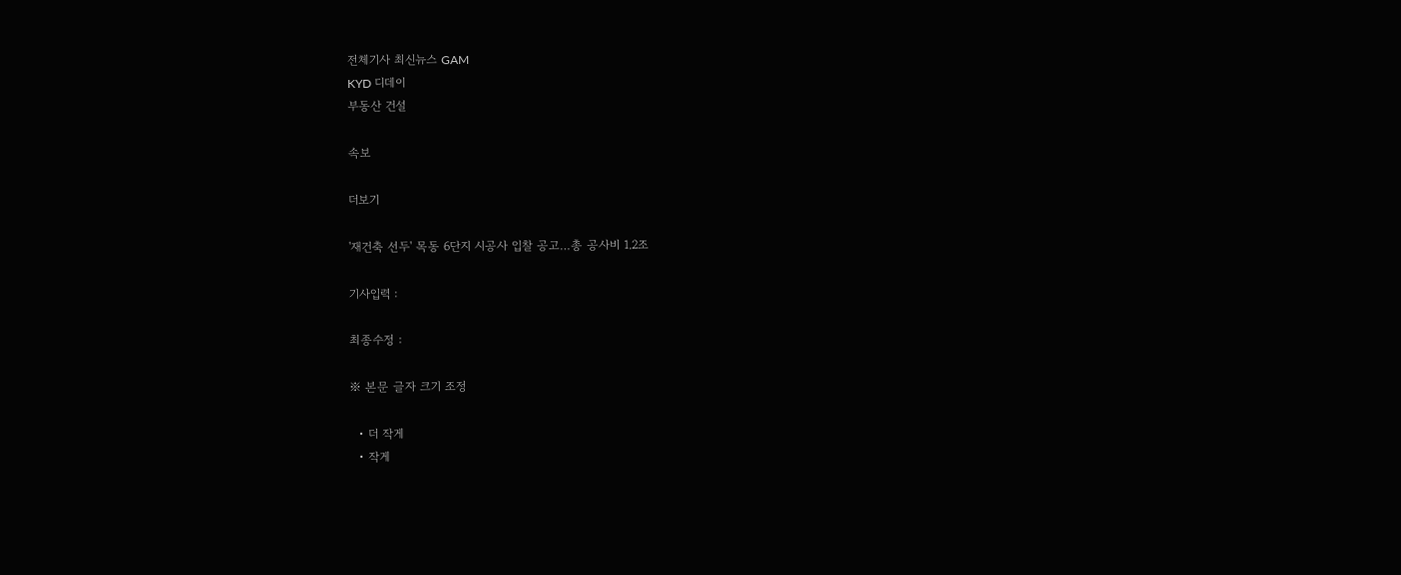전체기사 최신뉴스 GAM
KYD 디데이
부동산 건설

속보

더보기

'재건축 선두' 목동 6단지 시공사 입찰 공고…총 공사비 1.2조

기사입력 :

최종수정 :

※ 본문 글자 크기 조정

  • 더 작게
  • 작게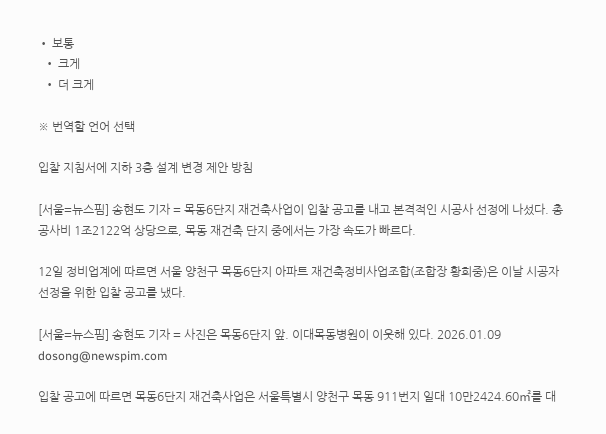• 보통
  • 크게
  • 더 크게

※ 번역할 언어 선택

입찰 지침서에 지하 3층 설계 변경 제안 방침

[서울=뉴스핌] 송현도 기자 = 목동6단지 재건축사업이 입찰 공고를 내고 본격적인 시공사 선정에 나섰다. 총 공사비 1조2122억 상당으로, 목동 재건축 단지 중에서는 가장 속도가 빠르다.

12일 정비업계에 따르면 서울 양천구 목동6단지 아파트 재건축정비사업조합(조합장 황희중)은 이날 시공자 선정을 위한 입찰 공고를 냈다.

[서울=뉴스핌] 송현도 기자 = 사진은 목동6단지 앞. 이대목동병원이 이웃해 있다. 2026.01.09 dosong@newspim.com

입찰 공고에 따르면 목동6단지 재건축사업은 서울특별시 양천구 목동 911번지 일대 10만2424.60㎡를 대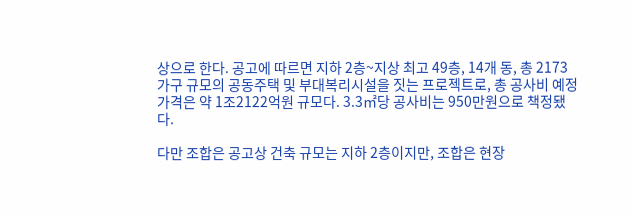상으로 한다. 공고에 따르면 지하 2층~지상 최고 49층, 14개 동, 총 2173가구 규모의 공동주택 및 부대복리시설을 짓는 프로젝트로, 총 공사비 예정가격은 약 1조2122억원 규모다. 3.3㎡당 공사비는 950만원으로 책정됐다.

다만 조합은 공고상 건축 규모는 지하 2층이지만, 조합은 현장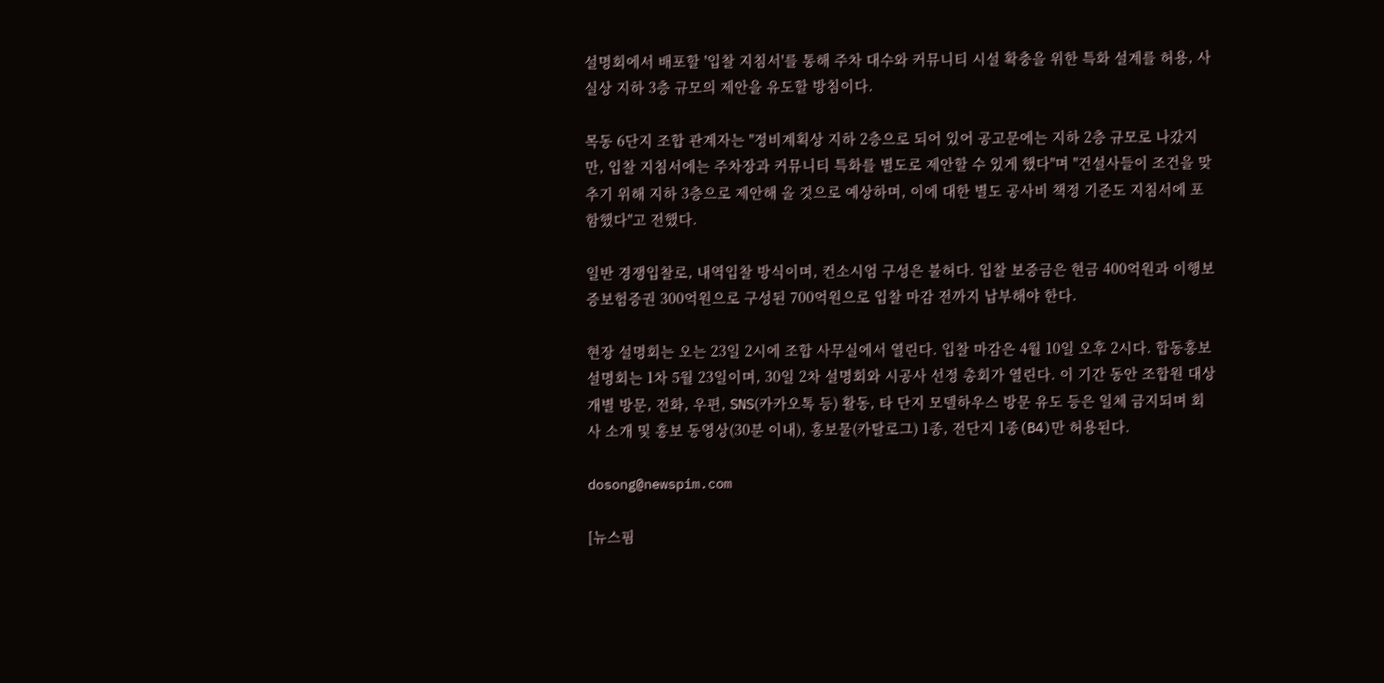설명회에서 배포할 '입찰 지침서'를 통해 주차 대수와 커뮤니티 시설 확충을 위한 특화 설계를 허용, 사실상 지하 3층 규모의 제안을 유도할 방침이다.

목동 6단지 조합 관계자는 "정비계획상 지하 2층으로 되어 있어 공고문에는 지하 2층 규모로 나갔지만, 입찰 지침서에는 주차장과 커뮤니티 특화를 별도로 제안할 수 있게 했다"며 "건설사들이 조건을 맞추기 위해 지하 3층으로 제안해 올 것으로 예상하며, 이에 대한 별도 공사비 책정 기준도 지침서에 포함했다"고 전했다.

일반 경쟁입찰로, 내역입찰 방식이며, 컨소시엄 구성은 불허다. 입찰 보증금은 현금 400억원과 이행보증보험증권 300억원으로 구성된 700억원으로 입찰 마감 전까지 납부해야 한다.

현장 설명회는 오는 23일 2시에 조합 사무실에서 열린다. 입찰 마감은 4월 10일 오후 2시다. 합동홍보설명회는 1차 5월 23일이며, 30일 2차 설명회와 시공사 선정 총회가 열린다. 이 기간 동안 조합원 대상 개별 방문, 전화, 우편, SNS(카카오톡 등) 활동, 타 단지 모델하우스 방문 유도 등은 일체 금지되며 회사 소개 및 홍보 동영상(30분 이내), 홍보물(카탈로그) 1종, 전단지 1종(B4)만 허용된다.

dosong@newspim.com

[뉴스핌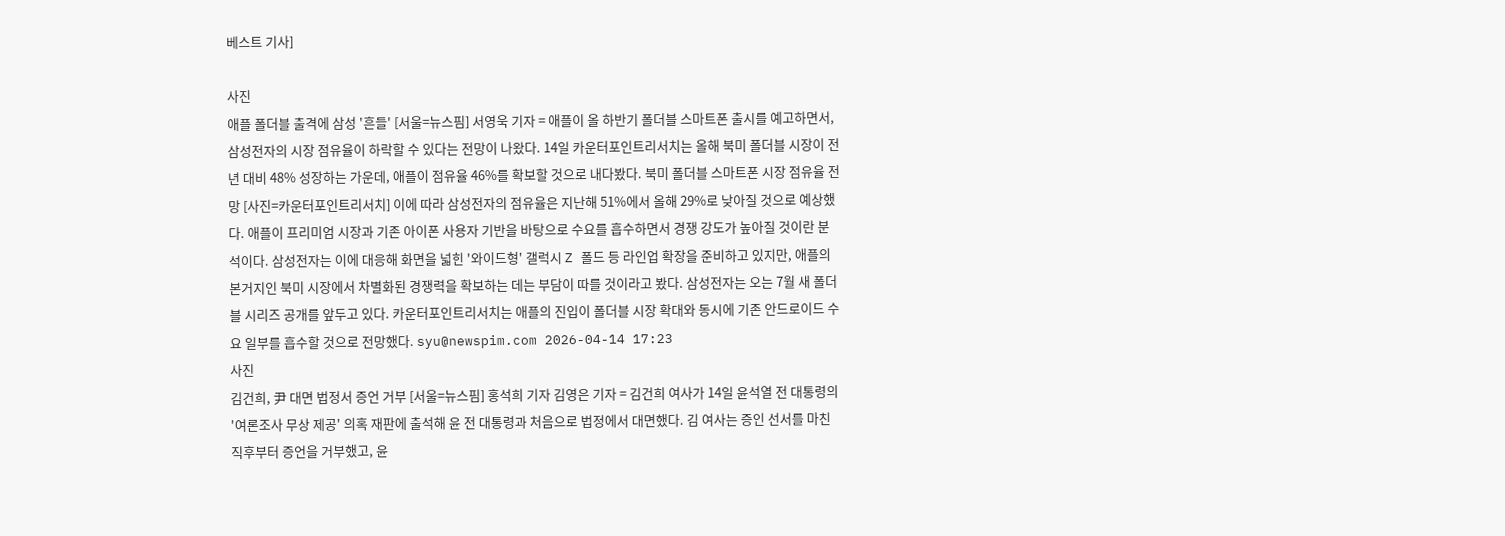베스트 기사]

사진
애플 폴더블 출격에 삼성 '흔들' [서울=뉴스핌] 서영욱 기자 = 애플이 올 하반기 폴더블 스마트폰 출시를 예고하면서, 삼성전자의 시장 점유율이 하락할 수 있다는 전망이 나왔다. 14일 카운터포인트리서치는 올해 북미 폴더블 시장이 전년 대비 48% 성장하는 가운데, 애플이 점유율 46%를 확보할 것으로 내다봤다. 북미 폴더블 스마트폰 시장 점유율 전망 [사진=카운터포인트리서치] 이에 따라 삼성전자의 점유율은 지난해 51%에서 올해 29%로 낮아질 것으로 예상했다. 애플이 프리미엄 시장과 기존 아이폰 사용자 기반을 바탕으로 수요를 흡수하면서 경쟁 강도가 높아질 것이란 분석이다. 삼성전자는 이에 대응해 화면을 넓힌 '와이드형' 갤럭시 Z 폴드 등 라인업 확장을 준비하고 있지만, 애플의 본거지인 북미 시장에서 차별화된 경쟁력을 확보하는 데는 부담이 따를 것이라고 봤다. 삼성전자는 오는 7월 새 폴더블 시리즈 공개를 앞두고 있다. 카운터포인트리서치는 애플의 진입이 폴더블 시장 확대와 동시에 기존 안드로이드 수요 일부를 흡수할 것으로 전망했다. syu@newspim.com 2026-04-14 17:23
사진
김건희, 尹 대면 법정서 증언 거부 [서울=뉴스핌] 홍석희 기자 김영은 기자 = 김건희 여사가 14일 윤석열 전 대통령의 '여론조사 무상 제공' 의혹 재판에 출석해 윤 전 대통령과 처음으로 법정에서 대면했다. 김 여사는 증인 선서를 마친 직후부터 증언을 거부했고, 윤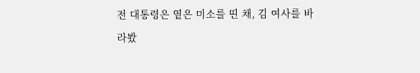전 대통령은 옅은 미소를 띤 채, 김 여사를 바라봤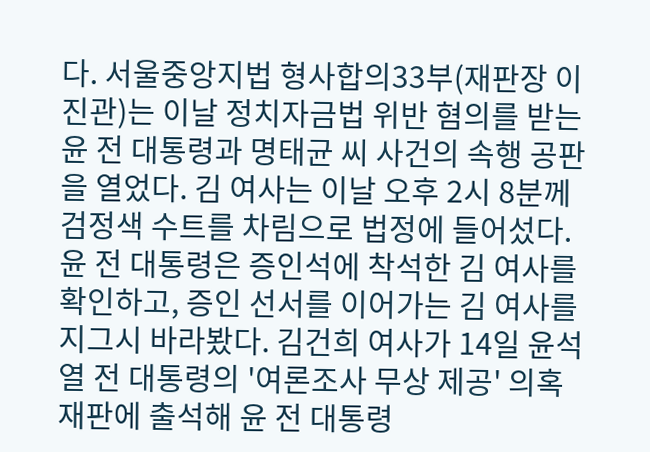다. 서울중앙지법 형사합의33부(재판장 이진관)는 이날 정치자금법 위반 혐의를 받는 윤 전 대통령과 명태균 씨 사건의 속행 공판을 열었다. 김 여사는 이날 오후 2시 8분께 검정색 수트를 차림으로 법정에 들어섰다. 윤 전 대통령은 증인석에 착석한 김 여사를 확인하고, 증인 선서를 이어가는 김 여사를 지그시 바라봤다. 김건희 여사가 14일 윤석열 전 대통령의 '여론조사 무상 제공' 의혹 재판에 출석해 윤 전 대통령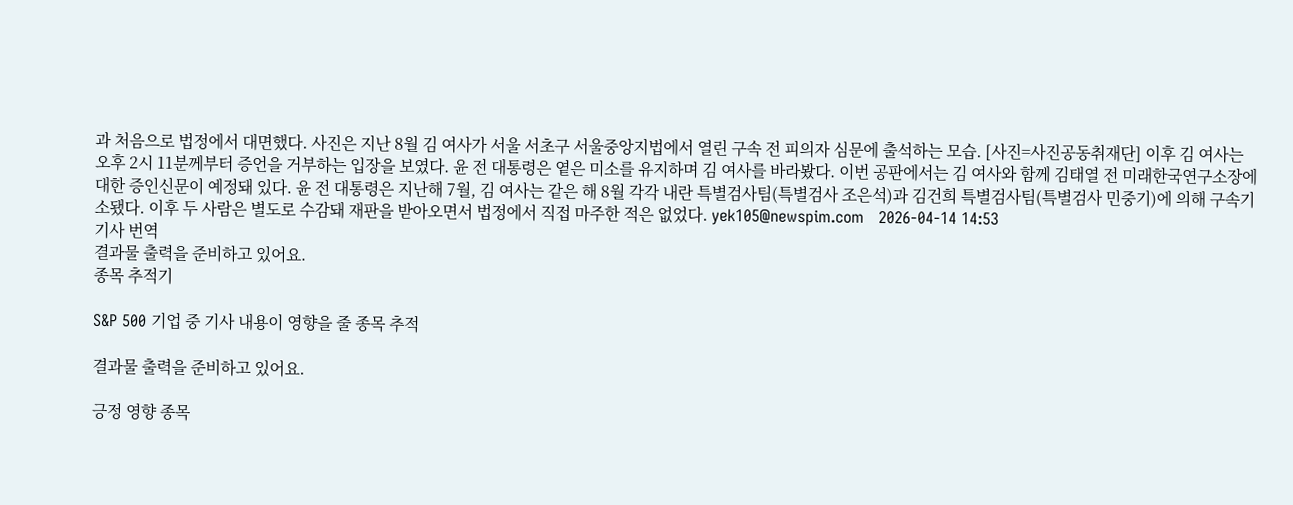과 처음으로 법정에서 대면했다. 사진은 지난 8월 김 여사가 서울 서초구 서울중앙지법에서 열린 구속 전 피의자 심문에 출석하는 모습. [사진=사진공동취재단] 이후 김 여사는 오후 2시 11분께부터 증언을 거부하는 입장을 보였다. 윤 전 대통령은 옅은 미소를 유지하며 김 여사를 바라봤다. 이번 공판에서는 김 여사와 함께 김태열 전 미래한국연구소장에 대한 증인신문이 예정돼 있다. 윤 전 대통령은 지난해 7월, 김 여사는 같은 해 8월 각각 내란 특별검사팀(특별검사 조은석)과 김건희 특별검사팀(특별검사 민중기)에 의해 구속기소됐다. 이후 두 사람은 별도로 수감돼 재판을 받아오면서 법정에서 직접 마주한 적은 없었다. yek105@newspim.com   2026-04-14 14:53
기사 번역
결과물 출력을 준비하고 있어요.
종목 추적기

S&P 500 기업 중 기사 내용이 영향을 줄 종목 추적

결과물 출력을 준비하고 있어요.

긍정 영향 종목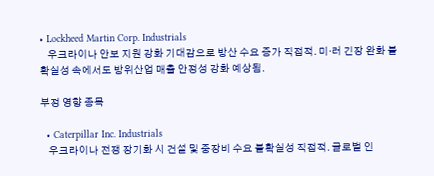• Lockheed Martin Corp. Industrials
    우크라이나 안보 지원 강화 기대감으로 방산 수요 증가 직접적. 미·러 긴장 완화 불확실성 속에서도 방위산업 매출 안정성 강화 예상됨.

부정 영향 종목

  • Caterpillar Inc. Industrials
    우크라이나 전쟁 장기화 시 건설 및 중장비 수요 불확실성 직접적. 글로벌 인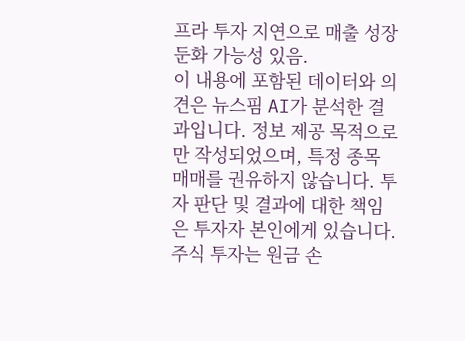프라 투자 지연으로 매출 성장 둔화 가능성 있음.
이 내용에 포함된 데이터와 의견은 뉴스핌 AI가 분석한 결과입니다. 정보 제공 목적으로만 작성되었으며, 특정 종목 매매를 권유하지 않습니다. 투자 판단 및 결과에 대한 책임은 투자자 본인에게 있습니다. 주식 투자는 원금 손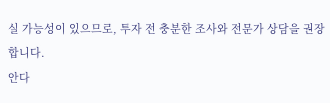실 가능성이 있으므로, 투자 전 충분한 조사와 전문가 상담을 권장합니다.
안다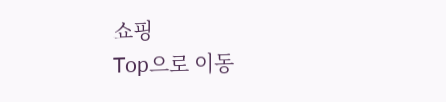쇼핑
Top으로 이동